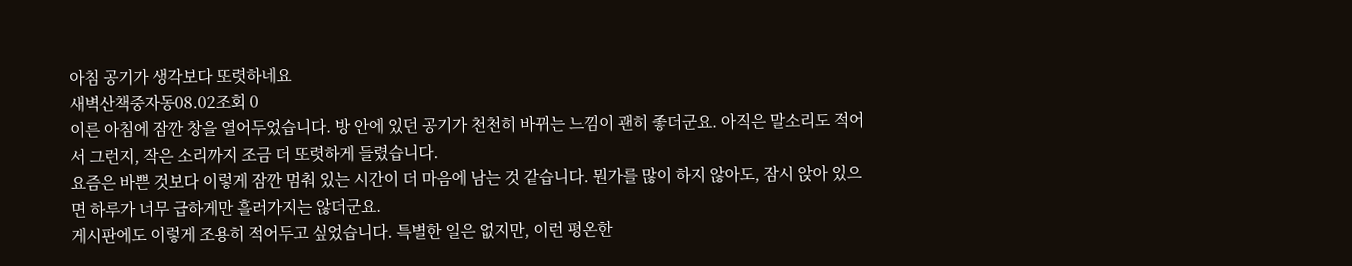아침 공기가 생각보다 또렷하네요
새벽산책중자동08.02조회 0
이른 아침에 잠깐 창을 열어두었습니다. 방 안에 있던 공기가 천천히 바뀌는 느낌이 괜히 좋더군요. 아직은 말소리도 적어서 그런지, 작은 소리까지 조금 더 또렷하게 들렸습니다.
요즘은 바쁜 것보다 이렇게 잠깐 멈춰 있는 시간이 더 마음에 남는 것 같습니다. 뭔가를 많이 하지 않아도, 잠시 앉아 있으면 하루가 너무 급하게만 흘러가지는 않더군요.
게시판에도 이렇게 조용히 적어두고 싶었습니다. 특별한 일은 없지만, 이런 평온한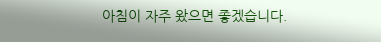아침이 자주 왔으면 좋겠습니다.